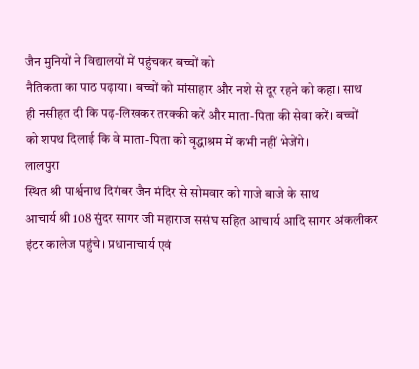जैन मुनियों ने विद्यालयों में पहुंचकर बच्चों को
नैतिकता का पाठ पढ़ाया। बच्चों को मांसाहार और नशे से दूर रहने को कहा। साथ
ही नसीहत दी कि पढ़-लिखकर तरक्की करें और माता-पिता की सेवा करें। बच्चों
को शपथ दिलाई कि वे माता-पिता को वृद्धाश्रम में कभी नहीं भेजेंगे।
लालपुरा
स्थित श्री पार्श्वनाथ दिगंबर जैन मंदिर से सोमवार को गाजे बाजे के साथ
आचार्य श्री 108 सुंदर सागर जी महाराज ससंघ सहित आचार्य आदि सागर अंकलीकर
इंटर कालेज पहुंचे। प्रधानाचार्य एवं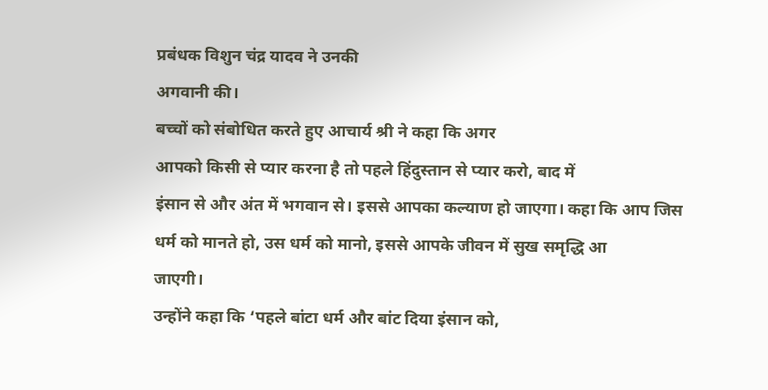प्रबंधक विशुन चंद्र यादव ने उनकी
अगवानी की।
बच्चों को संबोधित करते हुए आचार्य श्री ने कहा कि अगर
आपको किसी से प्यार करना है तो पहले हिंदुस्तान से प्यार करो, बाद में
इंसान से और अंत में भगवान से। इससे आपका कल्याण हो जाएगा। कहा कि आप जिस
धर्म को मानते हो, उस धर्म को मानो, इससे आपके जीवन में सुख समृद्धि आ
जाएगी।
उन्होंने कहा कि ‘पहले बांटा धर्म और बांट दिया इंसान को,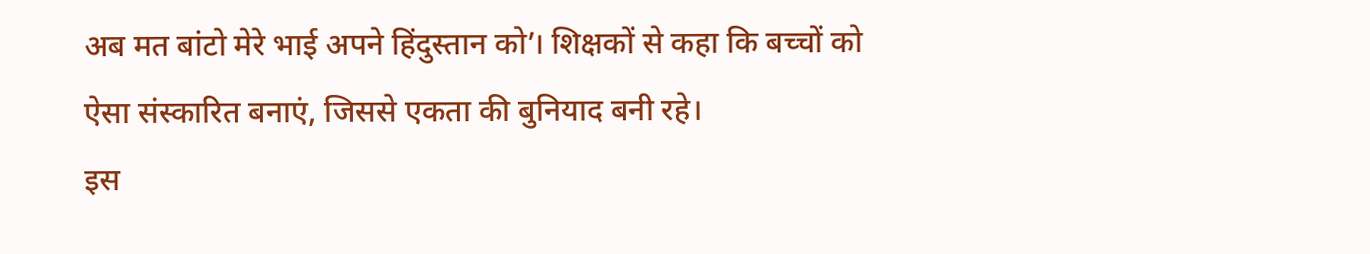अब मत बांटो मेरे भाई अपने हिंदुस्तान को’। शिक्षकों से कहा कि बच्चों को
ऐसा संस्कारित बनाएं, जिससे एकता की बुनियाद बनी रहे।
इस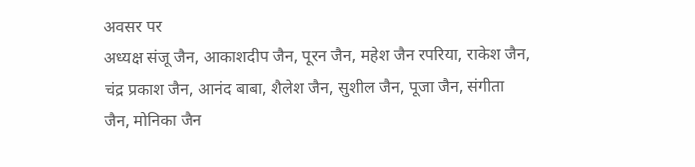अवसर पर
अध्यक्ष संजू जैन, आकाशदीप जैन, पूरन जैन, महेश जैन रपरिया, राकेश जैन,
चंद्र प्रकाश जैन, आनंद बाबा, शैलेश जैन, सुशील जैन, पूजा जैन, संगीता
जैन, मोनिका जैन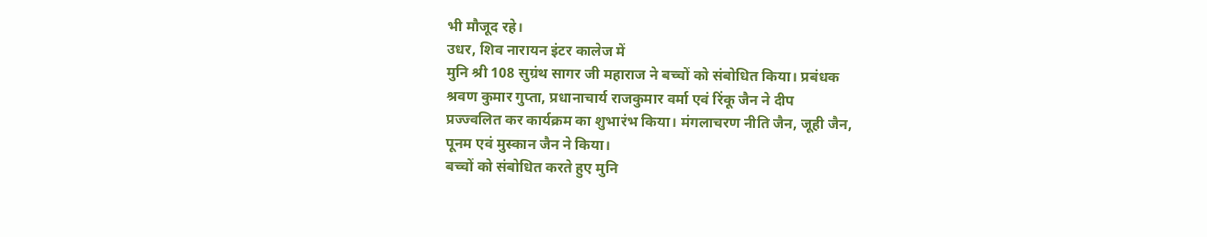भी मौजूद रहे।
उधर, शिव नारायन इंटर कालेज में
मुनि श्री 108 सुग्रंथ सागर जी महाराज ने बच्चों को संबोधित किया। प्रबंधक
श्रवण कुमार गुप्ता, प्रधानाचार्य राजकुमार वर्मा एवं रिंकू जैन ने दीप
प्रज्ज्वलित कर कार्यक्रम का शुभारंभ किया। मंगलाचरण नीति जैन, जूही जैन,
पूनम एवं मुस्कान जैन ने किया।
बच्चों को संबोधित करते हुए मुनि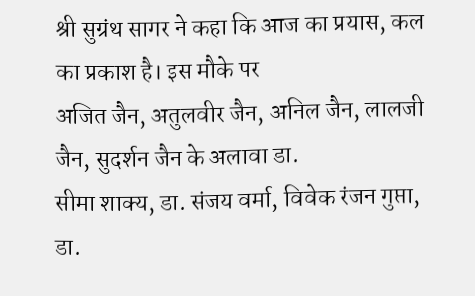श्री सुग्रंथ सागर ने कहा कि आज का प्रयास, कल का प्रकाश है। इस मौके पर
अजित जैन, अतुलवीर जैन, अनिल जैन, लालजी जैन, सुदर्शन जैन के अलावा डा.
सीमा शाक्य, डा. संजय वर्मा, विवेक रंजन गुप्ता, डा.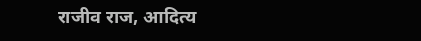राजीव राज, आदित्य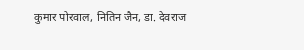कुमार पोरवाल, नितिन जैन, डा. देवराज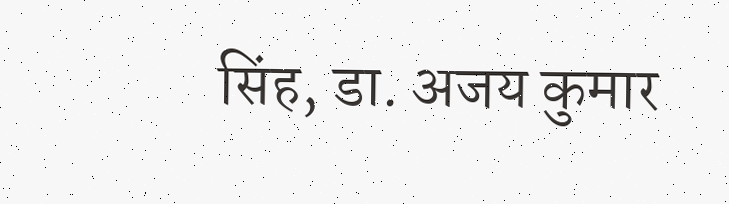सिंह, डा. अजय कुमार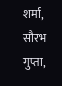शर्मा, सौरभ
गुप्ता,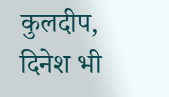कुलदीप, दिनेश भी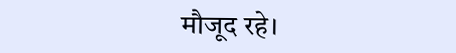मौजूद रहे।